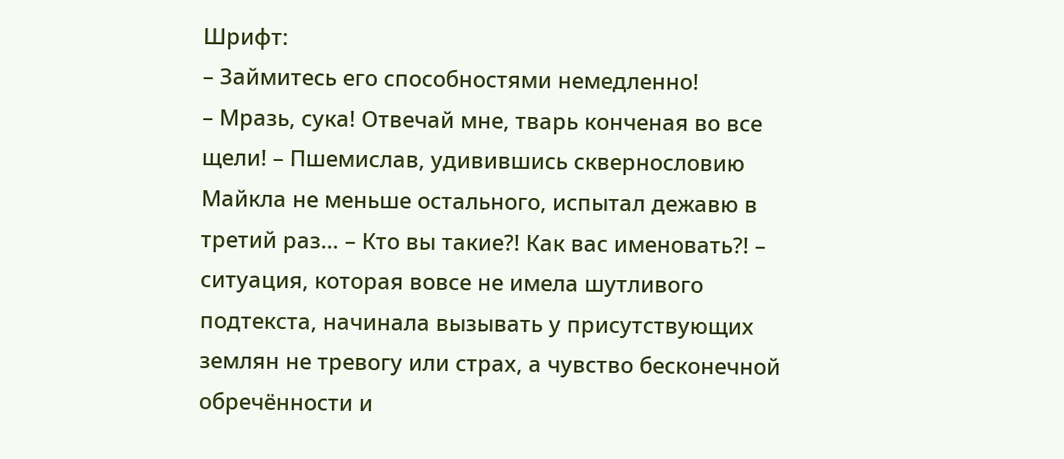Шрифт:
– Займитесь его способностями немедленно!
– Мразь, сука! Отвечай мне, тварь конченая во все щели! – Пшемислав, удивившись сквернословию Майкла не меньше остального, испытал дежавю в третий раз… – Кто вы такие?! Как вас именовать?! – ситуация, которая вовсе не имела шутливого подтекста, начинала вызывать у присутствующих землян не тревогу или страх, а чувство бесконечной обречённости и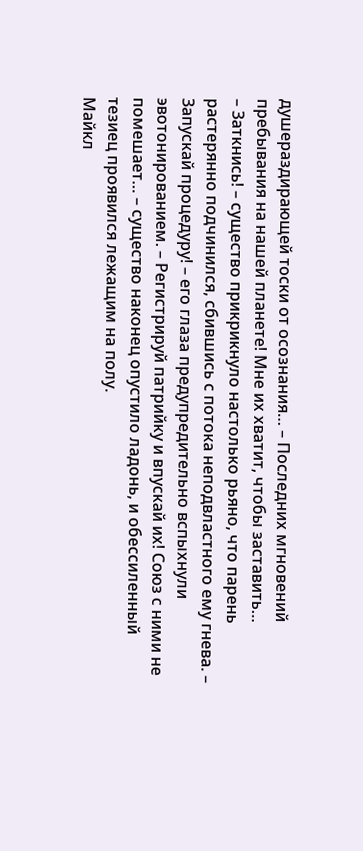душераздирающей тоски от осознания… – Последних мгновений пребывания на нашей планете! Мне их хватит, чтобы заставить…
– Заткнись! – существо прикрикнуло настолько рьяно, что парень растерянно подчинился, сбившись с потока неподвластного ему гнева. – Запускай процедуру! – его глаза предупредительно вспыхнули эвотонированием. – Регистрируй патрийку и впускай их! Союз с ними не помешает… – существо наконец опустило ладонь, и обессиленный тезиец проявился лежащим на полу.
Майкл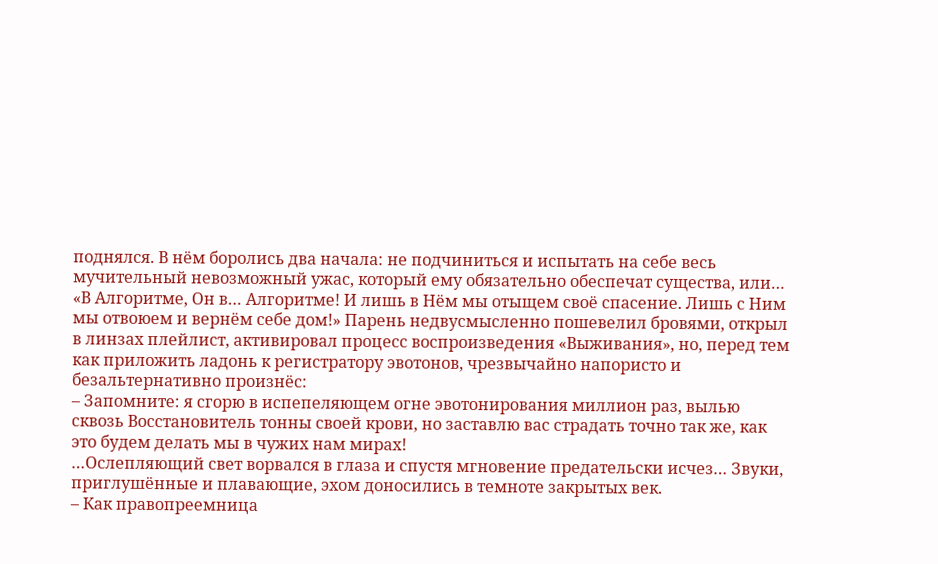поднялся. В нём боролись два начала: не подчиниться и испытать на себе весь мучительный невозможный ужас, который ему обязательно обеспечат существа, или… «В Алгоритме, Он в… Алгоритме! И лишь в Нём мы отыщем своё спасение. Лишь с Ним мы отвоюем и вернём себе дом!» Парень недвусмысленно пошевелил бровями, открыл в линзах плейлист, активировал процесс воспроизведения «Выживания», но, перед тем как приложить ладонь к регистратору эвотонов, чрезвычайно напористо и безальтернативно произнёс:
– Запомните: я сгорю в испепеляющем огне эвотонирования миллион раз, вылью сквозь Восстановитель тонны своей крови, но заставлю вас страдать точно так же, как это будем делать мы в чужих нам мирах!
…Ослепляющий свет ворвался в глаза и спустя мгновение предательски исчез… Звуки, приглушённые и плавающие, эхом доносились в темноте закрытых век.
– Как правопреемница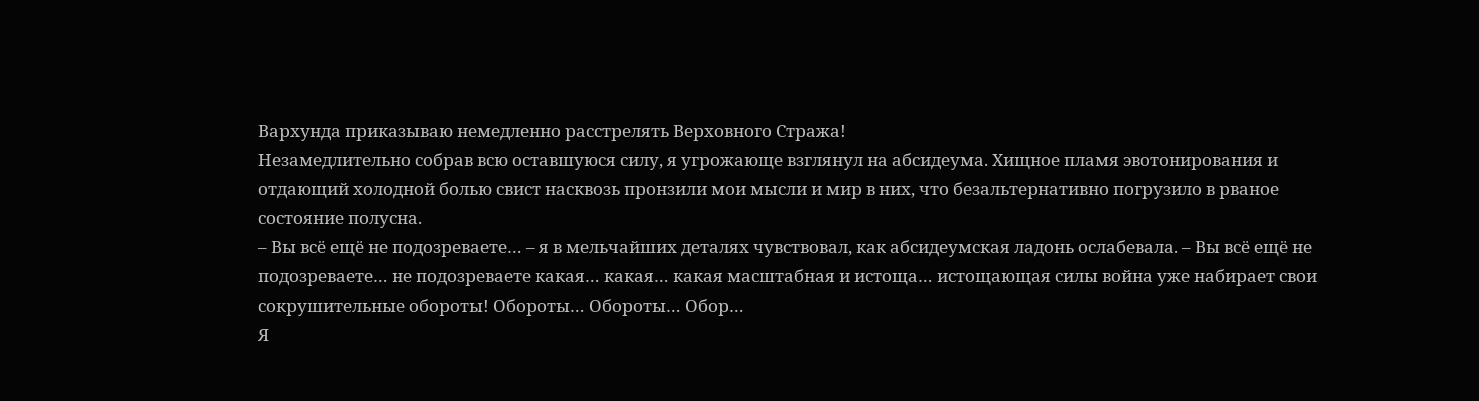Вархунда приказываю немедленно расстрелять Верховного Стража!
Незамедлительно собрав всю оставшуюся силу, я угрожающе взглянул на абсидеума. Хищное пламя эвотонирования и отдающий холодной болью свист насквозь пронзили мои мысли и мир в них, что безальтернативно погрузило в рваное состояние полусна.
– Вы всё ещё не подозреваете… – я в мельчайших деталях чувствовал, как абсидеумская ладонь ослабевала. – Вы всё ещё не подозреваете… не подозреваете какая… какая… какая масштабная и истоща… истощающая силы война уже набирает свои сокрушительные обороты! Обороты… Обороты… Обор…
Я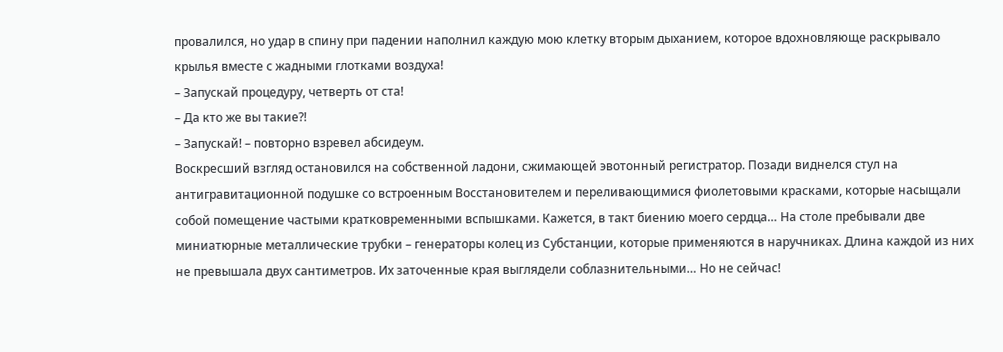провалился, но удар в спину при падении наполнил каждую мою клетку вторым дыханием, которое вдохновляюще раскрывало крылья вместе с жадными глотками воздуха!
– Запускай процедуру, четверть от ста!
– Да кто же вы такие?!
– Запускай! – повторно взревел абсидеум.
Воскресший взгляд остановился на собственной ладони, сжимающей эвотонный регистратор. Позади виднелся стул на антигравитационной подушке со встроенным Восстановителем и переливающимися фиолетовыми красками, которые насыщали собой помещение частыми кратковременными вспышками. Кажется, в такт биению моего сердца… На столе пребывали две миниатюрные металлические трубки – генераторы колец из Субстанции, которые применяются в наручниках. Длина каждой из них не превышала двух сантиметров. Их заточенные края выглядели соблазнительными… Но не сейчас!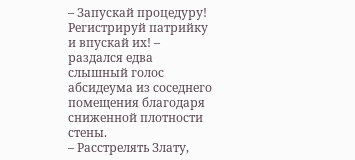– Запускай процедуру! Регистрируй патрийку и впускай их! – раздался едва слышный голос абсидеума из соседнего помещения благодаря сниженной плотности стены.
– Расстрелять Злату,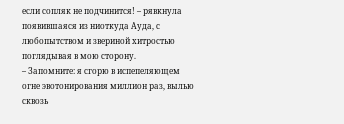если сопляк не подчинится! – рявкнула появившаяся из ниоткуда Ауда, с любопытством и звериной хитростью поглядывая в мою сторону.
– Запомните: я сгорю в испепеляющем огне эвотонирования миллион раз, вылью сквозь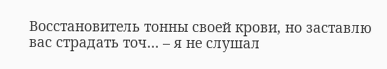Восстановитель тонны своей крови, но заставлю вас страдать точ… – я не слушал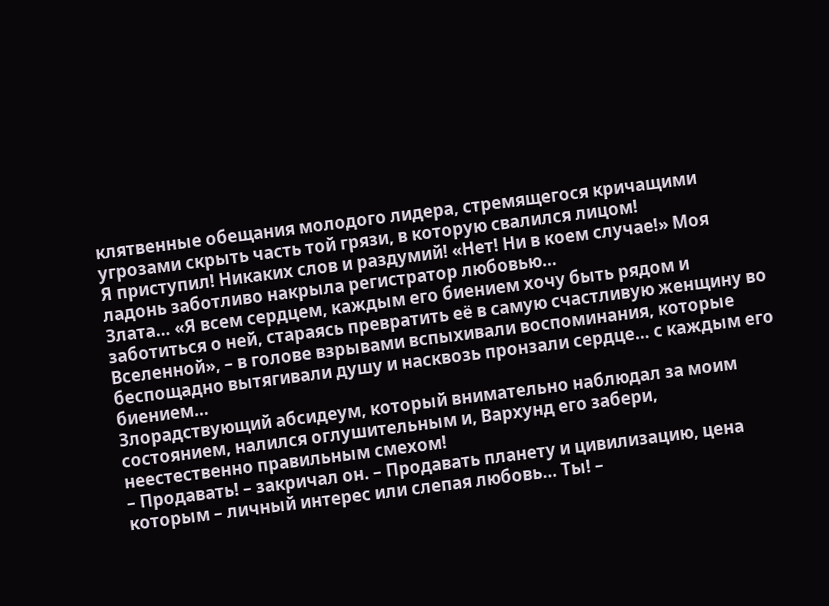клятвенные обещания молодого лидера, стремящегося кричащими угрозами скрыть часть той грязи, в которую свалился лицом!
Я приступил! Никаких слов и раздумий! «Нет! Ни в коем случае!» Моя ладонь заботливо накрыла регистратор любовью…
Злата… «Я всем сердцем, каждым его биением хочу быть рядом и заботиться о ней, стараясь превратить её в самую счастливую женщину во Вселенной», – в голове взрывами вспыхивали воспоминания, которые беспощадно вытягивали душу и насквозь пронзали сердце… с каждым его биением…
Злорадствующий абсидеум, который внимательно наблюдал за моим состоянием, налился оглушительным и, Вархунд его забери, неестественно правильным смехом!
– Продавать! – закричал он. – Продавать планету и цивилизацию, цена которым – личный интерес или слепая любовь… Ты! –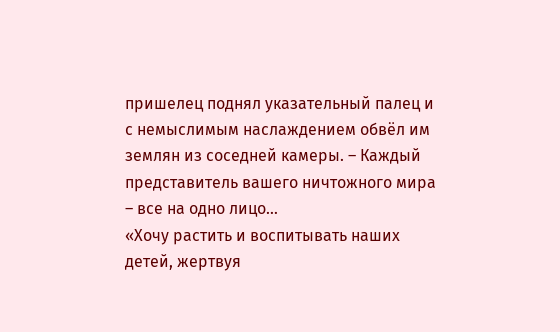пришелец поднял указательный палец и с немыслимым наслаждением обвёл им землян из соседней камеры. – Каждый представитель вашего ничтожного мира – все на одно лицо…
«Хочу растить и воспитывать наших детей, жертвуя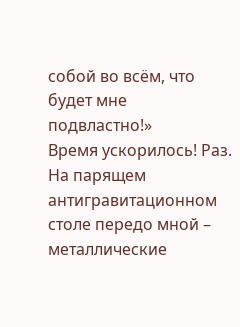собой во всём, что будет мне подвластно!»
Время ускорилось! Раз. На парящем антигравитационном столе передо мной – металлические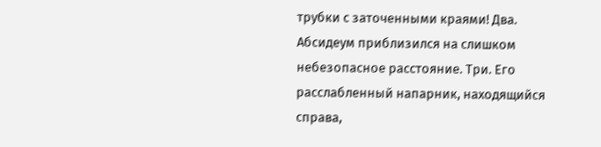трубки с заточенными краями! Два. Абсидеум приблизился на слишком небезопасное расстояние. Три. Его расслабленный напарник, находящийся справа,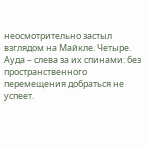неосмотрительно застыл взглядом на Майкле. Четыре. Ауда – слева за их спинами: без пространственного перемещения добраться не успеет.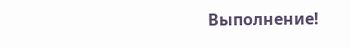Выполнение!